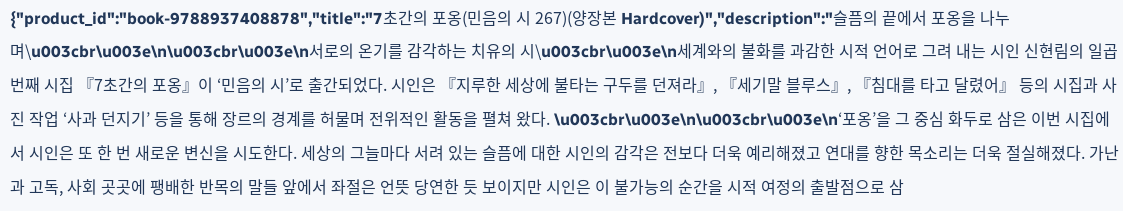{"product_id":"book-9788937408878","title":"7초간의 포옹(민음의 시 267)(양장본 Hardcover)","description":"슬픔의 끝에서 포옹을 나누며\u003cbr\u003e\n\u003cbr\u003e\n서로의 온기를 감각하는 치유의 시\u003cbr\u003e\n세계와의 불화를 과감한 시적 언어로 그려 내는 시인 신현림의 일곱 번째 시집 『7초간의 포옹』이 ‘민음의 시’로 출간되었다. 시인은 『지루한 세상에 불타는 구두를 던져라』, 『세기말 블루스』, 『침대를 타고 달렸어』 등의 시집과 사진 작업 ‘사과 던지기’ 등을 통해 장르의 경계를 허물며 전위적인 활동을 펼쳐 왔다. \u003cbr\u003e\n\u003cbr\u003e\n‘포옹’을 그 중심 화두로 삼은 이번 시집에서 시인은 또 한 번 새로운 변신을 시도한다. 세상의 그늘마다 서려 있는 슬픔에 대한 시인의 감각은 전보다 더욱 예리해졌고 연대를 향한 목소리는 더욱 절실해졌다. 가난과 고독, 사회 곳곳에 팽배한 반목의 말들 앞에서 좌절은 언뜻 당연한 듯 보이지만 시인은 이 불가능의 순간을 시적 여정의 출발점으로 삼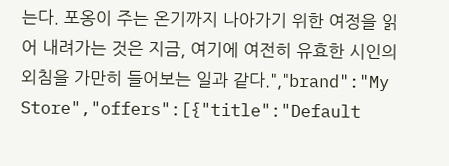는다. 포옹이 주는 온기까지 나아가기 위한 여정을 읽어 내려가는 것은 지금, 여기에 여전히 유효한 시인의 외침을 가만히 들어보는 일과 같다.","brand":"My Store","offers":[{"title":"Default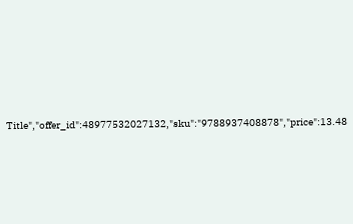Title","offer_id":48977532027132,"sku":"9788937408878","price":13.48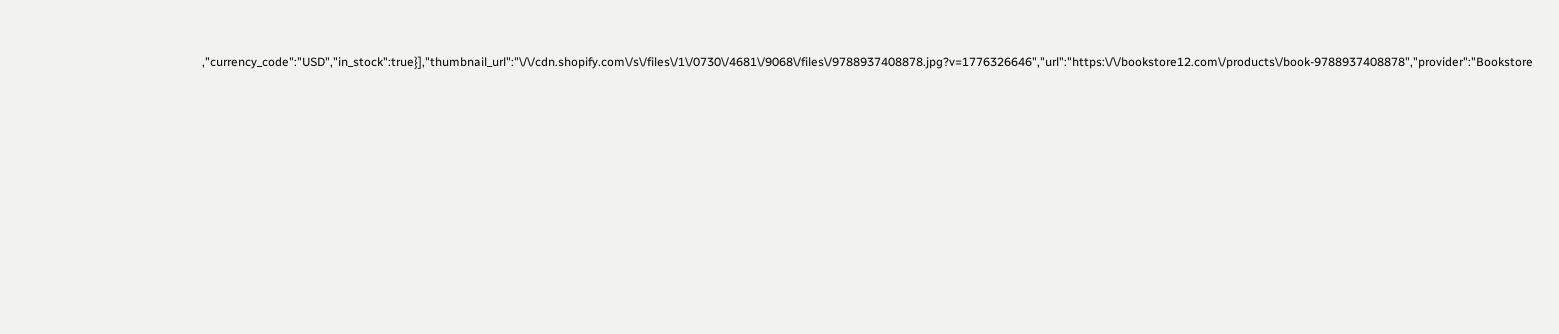,"currency_code":"USD","in_stock":true}],"thumbnail_url":"\/\/cdn.shopify.com\/s\/files\/1\/0730\/4681\/9068\/files\/9788937408878.jpg?v=1776326646","url":"https:\/\/bookstore12.com\/products\/book-9788937408878","provider":"Bookstore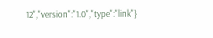12","version":"1.0","type":"link"}